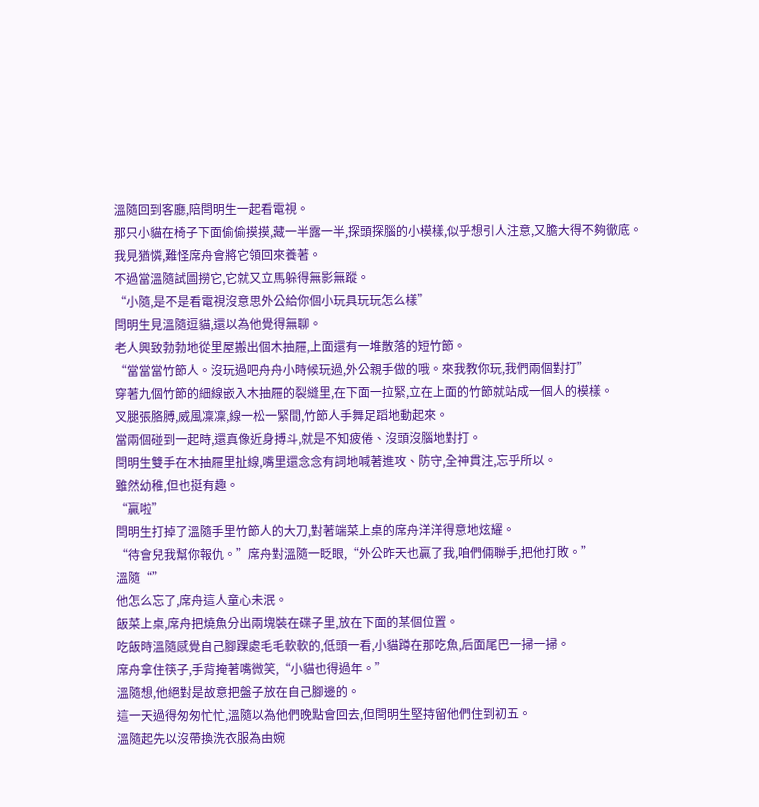溫隨回到客廳,陪閆明生一起看電視。
那只小貓在椅子下面偷偷摸摸,藏一半露一半,探頭探腦的小模樣,似乎想引人注意,又膽大得不夠徹底。
我見猶憐,難怪席舟會將它領回來養著。
不過當溫隨試圖撈它,它就又立馬躲得無影無蹤。
“小隨,是不是看電視沒意思外公給你個小玩具玩玩怎么樣”
閆明生見溫隨逗貓,還以為他覺得無聊。
老人興致勃勃地從里屋搬出個木抽屜,上面還有一堆散落的短竹節。
“當當當竹節人。沒玩過吧舟舟小時候玩過,外公親手做的哦。來我教你玩,我們兩個對打”
穿著九個竹節的細線嵌入木抽屜的裂縫里,在下面一拉緊,立在上面的竹節就站成一個人的模樣。
叉腿張胳膊,威風凜凜,線一松一緊間,竹節人手舞足蹈地動起來。
當兩個碰到一起時,還真像近身搏斗,就是不知疲倦、沒頭沒腦地對打。
閆明生雙手在木抽屜里扯線,嘴里還念念有詞地喊著進攻、防守,全神貫注,忘乎所以。
雖然幼稚,但也挺有趣。
“贏啦”
閆明生打掉了溫隨手里竹節人的大刀,對著端菜上桌的席舟洋洋得意地炫耀。
“待會兒我幫你報仇。”席舟對溫隨一眨眼,“外公昨天也贏了我,咱們倆聯手,把他打敗。”
溫隨“”
他怎么忘了,席舟這人童心未泯。
飯菜上桌,席舟把燒魚分出兩塊裝在碟子里,放在下面的某個位置。
吃飯時溫隨感覺自己腳踝處毛毛軟軟的,低頭一看,小貓蹲在那吃魚,后面尾巴一掃一掃。
席舟拿住筷子,手背掩著嘴微笑,“小貓也得過年。”
溫隨想,他絕對是故意把盤子放在自己腳邊的。
這一天過得匆匆忙忙,溫隨以為他們晚點會回去,但閆明生堅持留他們住到初五。
溫隨起先以沒帶換洗衣服為由婉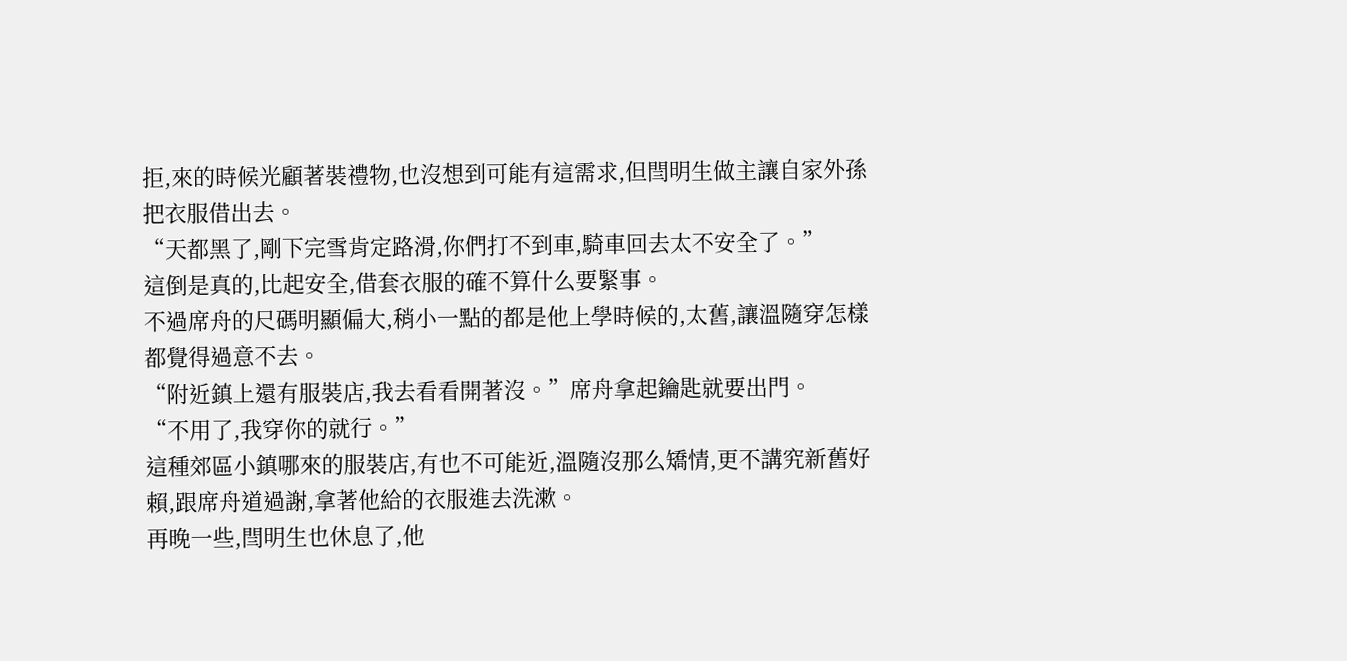拒,來的時候光顧著裝禮物,也沒想到可能有這需求,但閆明生做主讓自家外孫把衣服借出去。
“天都黑了,剛下完雪肯定路滑,你們打不到車,騎車回去太不安全了。”
這倒是真的,比起安全,借套衣服的確不算什么要緊事。
不過席舟的尺碼明顯偏大,稍小一點的都是他上學時候的,太舊,讓溫隨穿怎樣都覺得過意不去。
“附近鎮上還有服裝店,我去看看開著沒。”席舟拿起鑰匙就要出門。
“不用了,我穿你的就行。”
這種郊區小鎮哪來的服裝店,有也不可能近,溫隨沒那么矯情,更不講究新舊好賴,跟席舟道過謝,拿著他給的衣服進去洗漱。
再晚一些,閆明生也休息了,他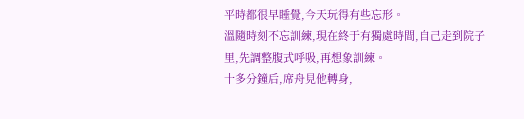平時都很早睡覺,今天玩得有些忘形。
溫隨時刻不忘訓練,現在終于有獨處時間,自己走到院子里,先調整腹式呼吸,再想象訓練。
十多分鐘后,席舟見他轉身,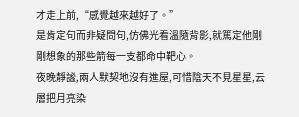才走上前,“感覺越來越好了。”
是肯定句而非疑問句,仿佛光看溫隨背影,就篤定他剛剛想象的那些箭每一支都命中靶心。
夜晚靜謐,兩人默契地沒有進屋,可惜陰天不見星星,云層把月亮染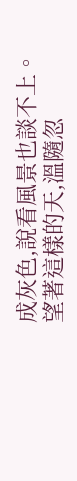成灰色,說看風景也談不上。
望著這樣的天,溫隨忽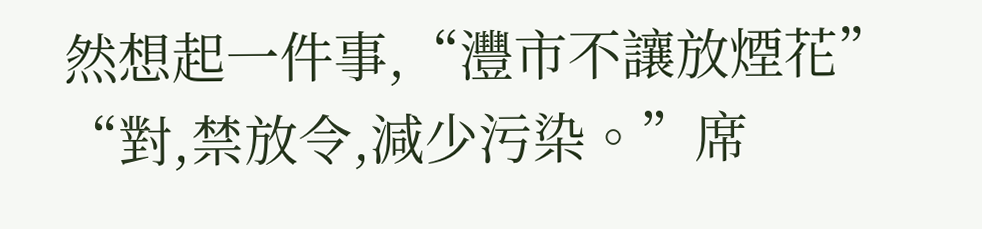然想起一件事,“灃市不讓放煙花”
“對,禁放令,減少污染。”席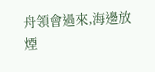舟領會過來,海邊放煙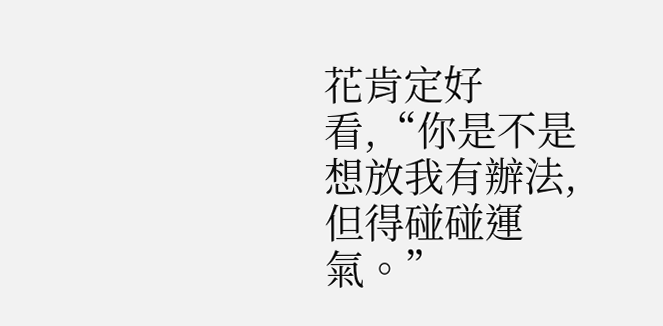花肯定好看,“你是不是想放我有辦法,但得碰碰運氣。”